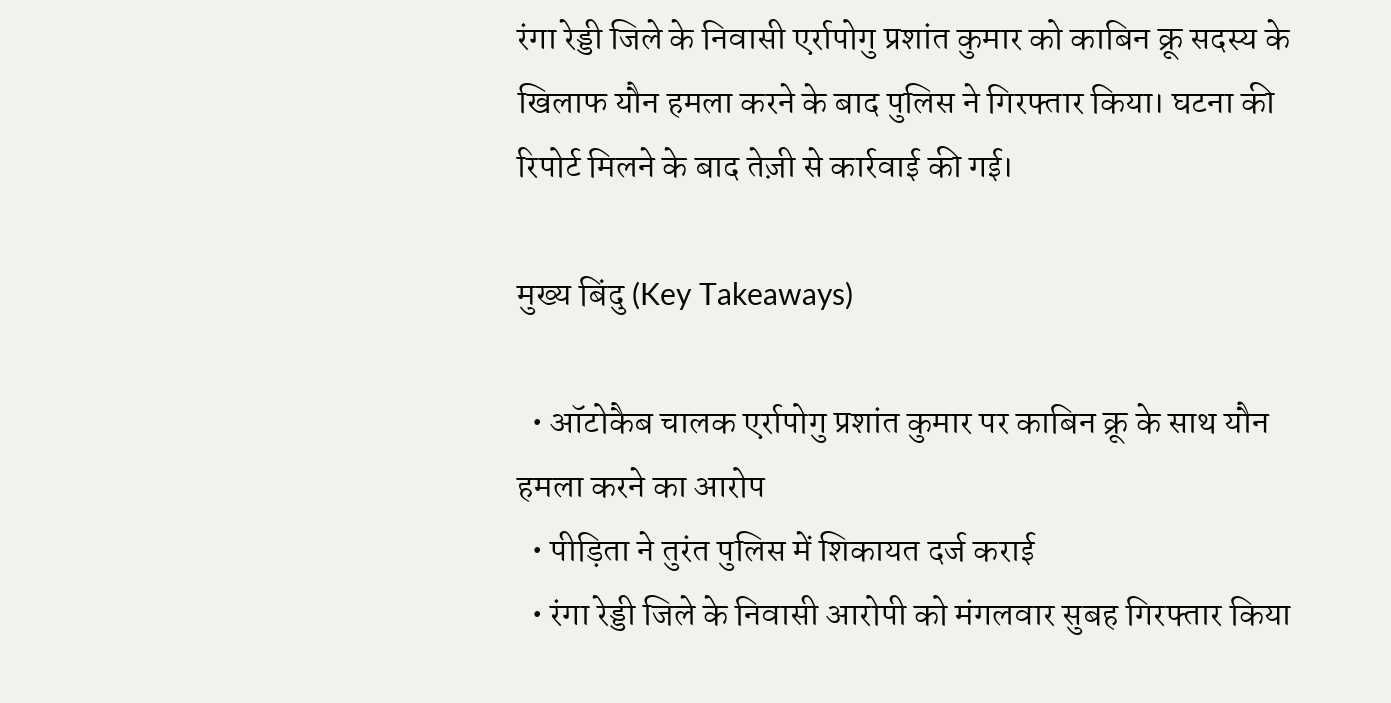रंगा रेड्डी जिले के निवासी एर्रापोगु प्रशांत कुमार को काबिन क्रू सदस्य के खिलाफ यौन हमला करने के बाद पुलिस ने गिरफ्तार किया। घटना की रिपोर्ट मिलने के बाद तेज़ी से कार्रवाई की गई।

मुख्य बिंदु (Key Takeaways)

  • ऑटोकैब चालक एर्रापोगु प्रशांत कुमार पर काबिन क्रू के साथ यौन हमला करने का आरोप
  • पीड़िता ने तुरंत पुलिस में शिकायत दर्ज कराई
  • रंगा रेड्डी जिले के निवासी आरोपी को मंगलवार सुबह गिरफ्तार किया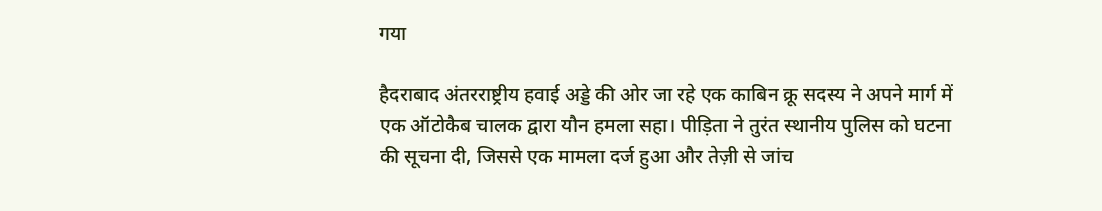गया

हैदराबाद अंतरराष्ट्रीय हवाई अड्डे की ओर जा रहे एक काबिन क्रू सदस्य ने अपने मार्ग में एक ऑटोकैब चालक द्वारा यौन हमला सहा। पीड़िता ने तुरंत स्थानीय पुलिस को घटना की सूचना दी, जिससे एक मामला दर्ज हुआ और तेज़ी से जांच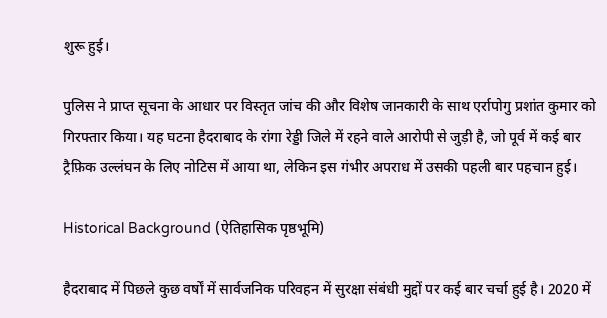शुरू हुई।

पुलिस ने प्राप्त सूचना के आधार पर विस्तृत जांच की और विशेष जानकारी के साथ एर्रापोगु प्रशांत कुमार को गिरफ्तार किया। यह घटना हैदराबाद के रांगा रेड्डी जिले में रहने वाले आरोपी से जुड़ी है, जो पूर्व में कई बार ट्रैफ़िक उल्लंघन के लिए नोटिस में आया था, लेकिन इस गंभीर अपराध में उसकी पहली बार पहचान हुई।

Historical Background (ऐतिहासिक पृष्ठभूमि)

हैदराबाद में पिछले कुछ वर्षों में सार्वजनिक परिवहन में सुरक्षा संबंधी मुद्दों पर कई बार चर्चा हुई है। 2020 में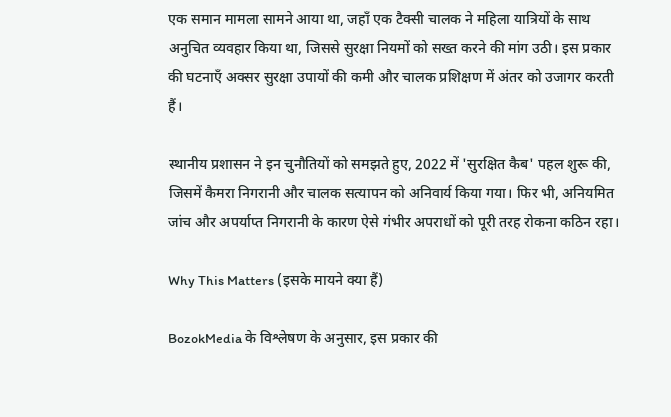एक समान मामला सामने आया था, जहाँ एक टैक्सी चालक ने महिला यात्रियों के साथ अनुचित व्यवहार किया था, जिससे सुरक्षा नियमों को सख्त करने की मांग उठी। इस प्रकार की घटनाएँ अक्सर सुरक्षा उपायों की कमी और चालक प्रशिक्षण में अंतर को उजागर करती हैं।

स्थानीय प्रशासन ने इन चुनौतियों को समझते हुए, 2022 में 'सुरक्षित कैब' पहल शुरू की, जिसमें कैमरा निगरानी और चालक सत्यापन को अनिवार्य किया गया। फिर भी, अनियमित जांच और अपर्याप्त निगरानी के कारण ऐसे गंभीर अपराधों को पूरी तरह रोकना कठिन रहा।

Why This Matters (इसके मायने क्या हैं)

BozokMedia के विश्लेषण के अनुसार, इस प्रकार की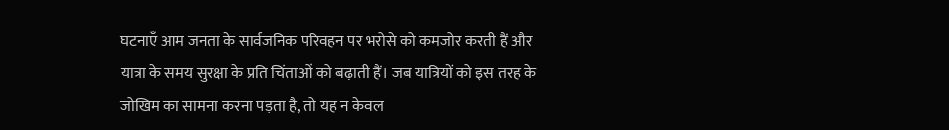घटनाएँ आम जनता के सार्वजनिक परिवहन पर भरोसे को कमजोर करती हैं और यात्रा के समय सुरक्षा के प्रति चिंताओं को बढ़ाती हैं। जब यात्रियों को इस तरह के जोखिम का सामना करना पड़ता है, तो यह न केवल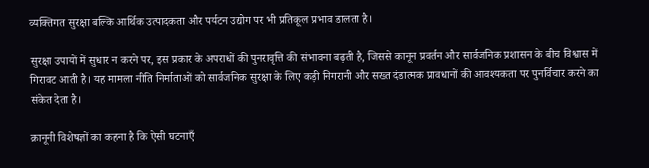व्यक्तिगत सुरक्षा बल्कि आर्थिक उत्पादकता और पर्यटन उद्योग पर भी प्रतिकूल प्रभाव डालता है।

सुरक्षा उपायों में सुधार न करने पर, इस प्रकार के अपराधों की पुनरावृत्ति की संभावना बढ़ती है, जिससे कानून प्रवर्तन और सार्वजनिक प्रशासन के बीच विश्वास में गिरावट आती है। यह मामला नीति निर्माताओं को सार्वजनिक सुरक्षा के लिए कड़ी निगरानी और सख्त दंडात्मक प्रावधानों की आवश्यकता पर पुनर्विचार करने का संकेत देता है।

क़ानूनी विशेषज्ञों का कहना है कि ऐसी घटनाएँ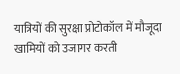यात्रियों की सुरक्षा प्रोटोकॉल में मौजूदा खामियों को उजागर करती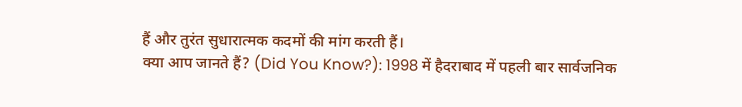हैं और तुरंत सुधारात्मक कदमों की मांग करती हैं।
क्या आप जानते हैं? (Did You Know?): 1998 में हैदराबाद में पहली बार सार्वजनिक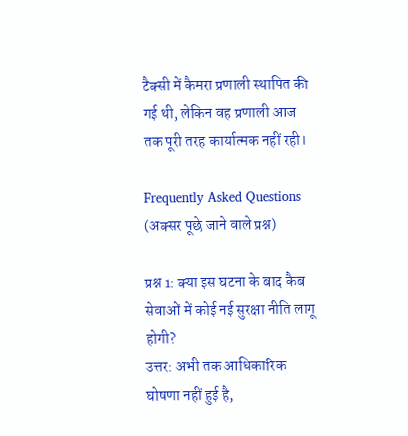टैक्सी में कैमरा प्रणाली स्थापित की गई थी, लेकिन वह प्रणाली आज तक पूरी तरह कार्यात्मक नहीं रही।

Frequently Asked Questions (अक्सर पूछे जाने वाले प्रश्न)

प्रश्न 1: क्या इस घटना के बाद कैब सेवाओं में कोई नई सुरक्षा नीति लागू होगी?
उत्तर: अभी तक आधिकारिक घोषणा नहीं हुई है,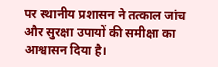पर स्थानीय प्रशासन ने तत्काल जांच और सुरक्षा उपायों की समीक्षा का आश्वासन दिया है।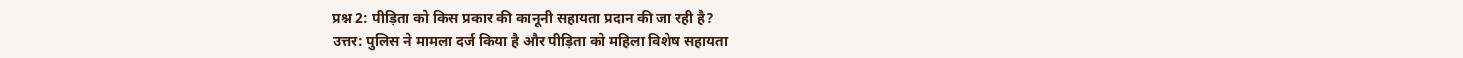प्रश्न 2: पीड़िता को किस प्रकार की कानूनी सहायता प्रदान की जा रही है?
उत्तर: पुलिस ने मामला दर्ज किया है और पीड़िता को महिला विशेष सहायता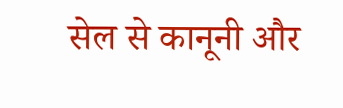सेल से कानूनी और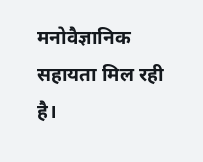मनोवैज्ञानिक सहायता मिल रही है।